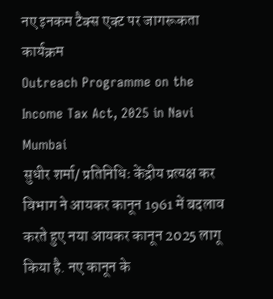नए इनकम टैक्स एक्ट पर जागरूकता कार्यक्रम
Outreach Programme on the Income Tax Act, 2025 in Navi Mumbai
सुधीर शर्मा/ प्रतिनिधिः केंद्रीय प्रत्यक्ष कर विभाग ने आयकर कानून 1961 में बदलाव करते हुए नया आयकर कानून 2025 लागू किया है. नए कानून के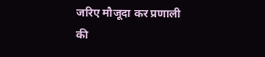जरिए मौजूदा कर प्रणाली की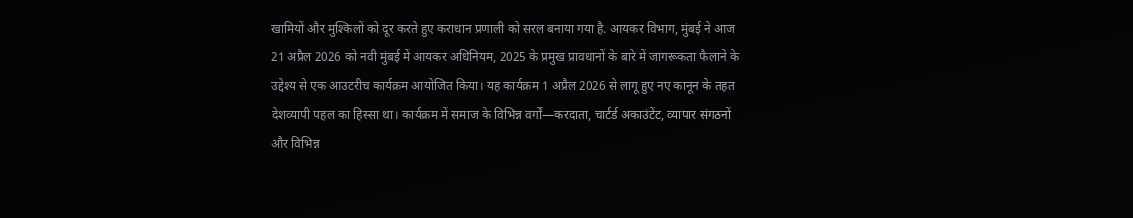खामियों और मुश्किलों को दूर करते हुए कराधान प्रणाली को सरल बनाया गया है. आयकर विभाग, मुंबई ने आज 21 अप्रैल 2026 को नवी मुंबई में आयकर अधिनियम, 2025 के प्रमुख प्रावधानों के बारे में जागरूकता फैलाने के उद्देश्य से एक आउटरीच कार्यक्रम आयोजित किया। यह कार्यक्रम 1 अप्रैल 2026 से लागू हुए नए कानून के तहत देशव्यापी पहल का हिस्सा था। कार्यक्रम में समाज के विभिन्न वर्गों—करदाता, चार्टर्ड अकाउंटेंट, व्यापार संगठनों और विभिन्न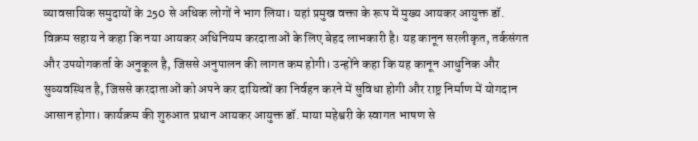व्यावसायिक समुदायों के 250 से अधिक लोगों ने भाग लिया। यहां प्रमुख वक्ता के रूप में मुख्य आयकर आयुक्त डॉ. विक्रम सहाय ने कहा कि नया आयकर अधिनियम करदाताओं के लिए बेहद लाभकारी है। यह कानून सरलीकृत, तर्कसंगत और उपयोगकर्ता के अनुकूल है, जिससे अनुपालन की लागत कम होगी। उन्होंने कहा कि यह कानून आधुनिक और सुव्यवस्थित है, जिससे करदाताओं को अपने कर दायित्वों का निर्वहन करने में सुविधा होगी और राष्ट्र निर्माण में योगदान आसान होगा। कार्यक्रम की शुरुआत प्रधान आयकर आयुक्त डॉ. माया महेश्वरी के स्वागत भाषण से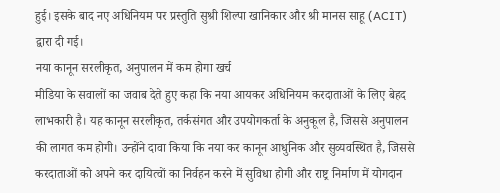हुई। इसके बाद नए अधिनियम पर प्रस्तुति सुश्री शिल्पा खानिकार और श्री मानस साहू (ACIT) द्वारा दी गई।
नया कानून सरलीकृत, अनुपालन में कम होगा खर्च
मीडिया के सवालों का जवाब देते हुए कहा कि नया आयकर अधिनियम करदाताओं के लिए बेहद लाभकारी है। यह कानून सरलीकृत, तर्कसंगत और उपयोगकर्ता के अनुकूल है, जिससे अनुपालन की लागत कम होगी। उन्होंने दावा किया कि नया कर कानून आधुनिक और सुव्यवस्थित है, जिससे करदाताओं को अपने कर दायित्वों का निर्वहन करने में सुविधा होगी और राष्ट्र निर्माण में योगदान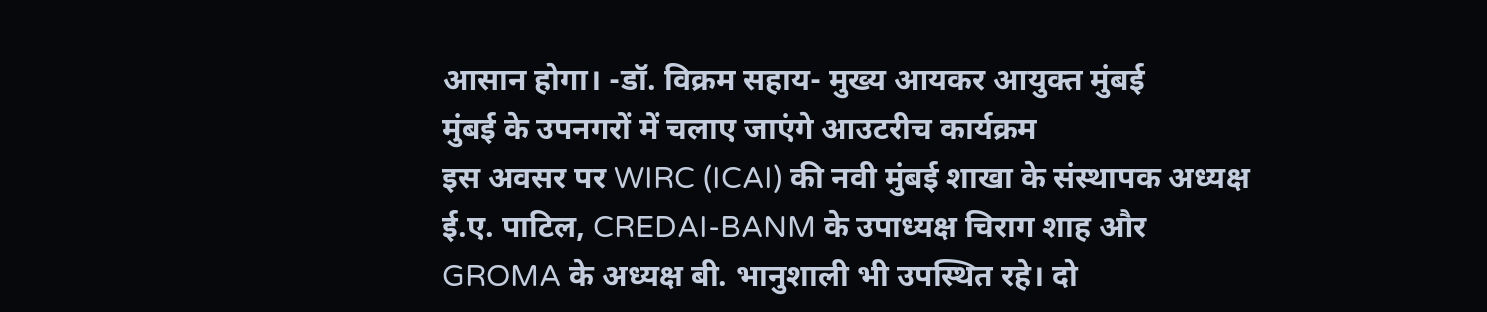आसान होगा। -डॉ. विक्रम सहाय- मुख्य आयकर आयुक्त मुंबई
मुंबई के उपनगरों में चलाए जाएंगे आउटरीच कार्यक्रम
इस अवसर पर WIRC (ICAI) की नवी मुंबई शाखा के संस्थापक अध्यक्ष ई.ए. पाटिल, CREDAI-BANM के उपाध्यक्ष चिराग शाह और GROMA के अध्यक्ष बी. भानुशाली भी उपस्थित रहे। दो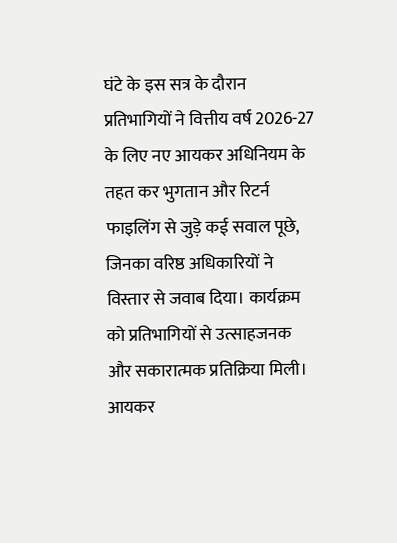घंटे के इस सत्र के दौरान प्रतिभागियों ने वित्तीय वर्ष 2026-27 के लिए नए आयकर अधिनियम के तहत कर भुगतान और रिटर्न फाइलिंग से जुड़े कई सवाल पूछे, जिनका वरिष्ठ अधिकारियों ने विस्तार से जवाब दिया। कार्यक्रम को प्रतिभागियों से उत्साहजनक और सकारात्मक प्रतिक्रिया मिली। आयकर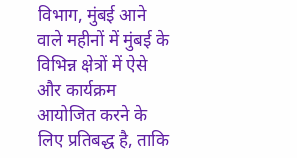विभाग, मुंबई आने वाले महीनों में मुंबई के विभिन्न क्षेत्रों में ऐसे और कार्यक्रम आयोजित करने के लिए प्रतिबद्ध है, ताकि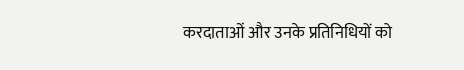करदाताओं और उनके प्रतिनिधियों को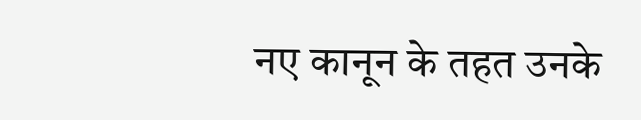नए कानून के तहत उनके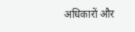अधिकारों और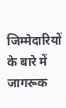जिम्मेदारियों के बारे में जागरूक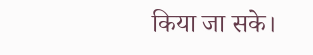किया जा सके।